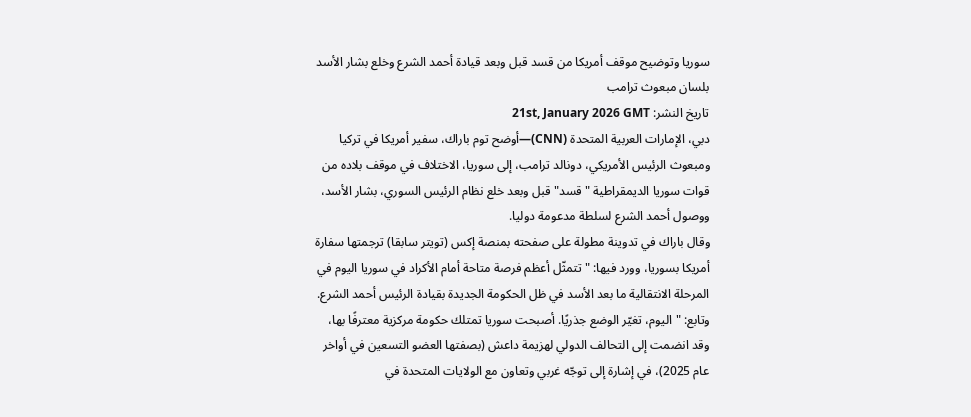سوريا وتوضيح موقف أمريكا من قسد قبل وبعد قيادة أحمد الشرع وخلع بشار الأسد بلسان مبعوث ترامب
تاريخ النشر: 21st, January 2026 GMT
دبي، الإمارات العربية المتحدة (CNN)—أوضح توم باراك، سفير أمريكا في تركيا ومبعوث الرئيس الأمريكي، دونالد ترامب، إلى سوريا، الاختلاف في موقف بلاده من قوات سوريا الديمقراطية "قسد" قبل وبعد خلع نظام الرئيس السوري، بشار الأسد، ووصول أحمد الشرع لسلطة مدعومة دوليا.
وقال باراك في تدوينة مطولة على صفحته بمنصة إكس (تويتر سابقا) ترجمتها سفارة أمريكا بسوريا، وورد فيها: "تتمثّل أعظم فرصة متاحة أمام الأكراد في سوريا اليوم في المرحلة الانتقالية ما بعد الأسد في ظل الحكومة الجديدة بقيادة الرئيس أحمد الشرع.
وتابع: "اليوم، تغيّر الوضع جذريًا. أصبحت سوريا تمتلك حكومة مركزية معترفًا بها، وقد انضمت إلى التحالف الدولي لهزيمة داعش (بصفتها العضو التسعين في أواخر عام 2025)، في إشارة إلى توجّه غربي وتعاون مع الولايات المتحدة في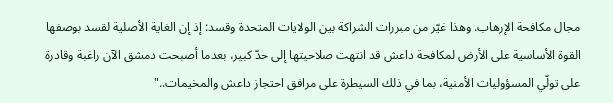مجال مكافحة الإرهاب. وهذا غيّر من مبررات الشراكة بين الولايات المتحدة وقسد: إذ إن الغاية الأصلية لقسد بوصفها القوة الأساسية على الأرض لمكافحة داعش قد انتهت صلاحيتها إلى حدّ كبير، بعدما أصبحت دمشق الآن راغبة وقادرة على تولّي المسؤوليات الأمنية، بما في ذلك السيطرة على مرافق احتجاز داعش والمخيمات.."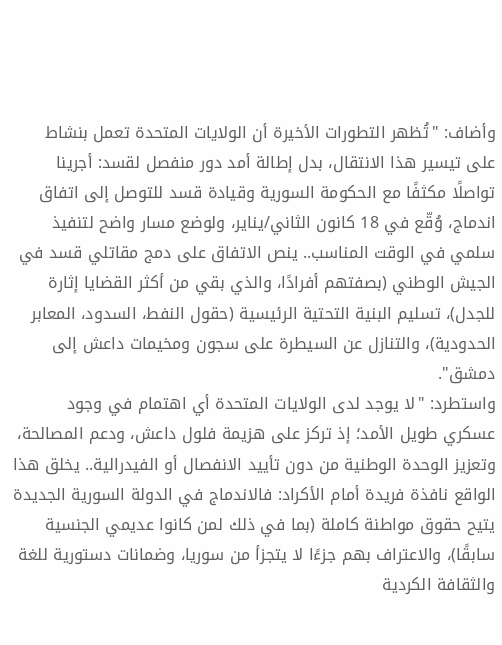وأضاف: "تُظهر التطورات الأخيرة أن الولايات المتحدة تعمل بنشاط على تيسير هذا الانتقال، بدل إطالة أمد دور منفصل لقسد: أجرينا تواصلًا مكثفًا مع الحكومة السورية وقيادة قسد للتوصل إلى اتفاق اندماج، وُقّع في 18 كانون الثاني/يناير، ولوضع مسار واضح لتنفيذ سلمي في الوقت المناسب.. ينص الاتفاق على دمج مقاتلي قسد في الجيش الوطني (بصفتهم أفرادًا، والذي بقي من أكثر القضايا إثارة للجدل)، تسليم البنية التحتية الرئيسية (حقول النفط، السدود، المعابر الحدودية)، والتنازل عن السيطرة على سجون ومخيمات داعش إلى دمشق".
واستطرد: "لا يوجد لدى الولايات المتحدة أي اهتمام في وجود عسكري طويل الأمد؛ إذ تركز على هزيمة فلول داعش، ودعم المصالحة، وتعزيز الوحدة الوطنية من دون تأييد الانفصال أو الفيدرالية.. يخلق هذا الواقع نافذة فريدة أمام الأكراد: فالاندماج في الدولة السورية الجديدة يتيح حقوق مواطنة كاملة (بما في ذلك لمن كانوا عديمي الجنسية سابقًا)، والاعتراف بهم جزءًا لا يتجزأ من سوريا، وضمانات دستورية للغة والثقافة الكردية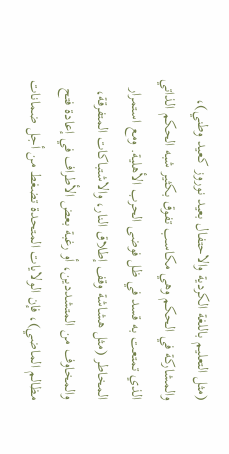(مثل التعليم باللغة الكردية والاحتفال بعيد نوروز كعيد وطني)، والمشاركة في الحكم وهي مكاسب تفوق بكثير شبه الحكم الذاتي الذي تمتعت به قسد في ظل فوضى الحرب الأهلية. ومع استمرار المخاطر (مثل هشاشة وقف إطلاق النار، والاشتباكات المتفرقة، والمخاوف من المتشددين، أو رغبة بعض الأطراف في إعادة فتح مظالم الماضي)، فإن الولايات المتحدة تضغط من أجل ضمانات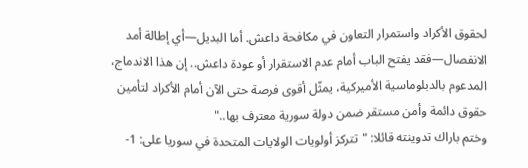لحقوق الأكراد واستمرار التعاون في مكافحة داعش. أما البديل—أي إطالة أمد الانفصال—فقد يفتح الباب أمام عدم الاستقرار أو عودة داعش.. إن هذا الاندماج، المدعوم بالدبلوماسية الأميركية، يمثّل أقوى فرصة حتى الآن أمام الأكراد لتأمين حقوق دائمة وأمن مستقر ضمن دولة سورية معترف بها.."
وختم باراك تدوينته قائلا: "تتركز أولويات الولايات المتحدة في سوريا على: 1-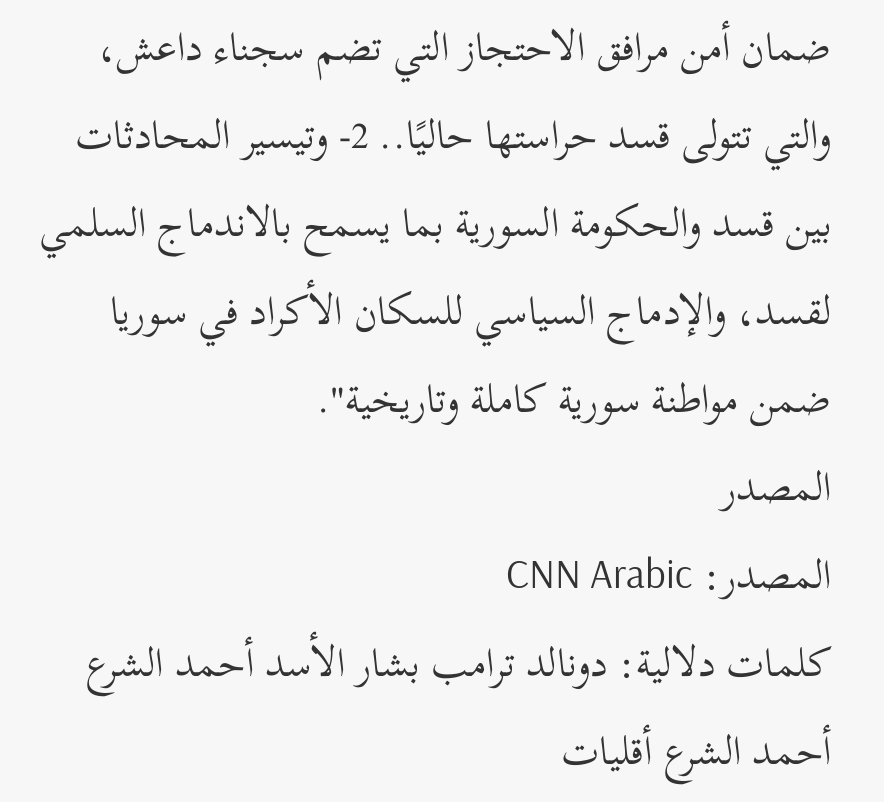ضمان أمن مرافق الاحتجاز التي تضم سجناء داعش، والتي تتولى قسد حراستها حاليًا.. 2- وتيسير المحادثات بين قسد والحكومة السورية بما يسمح بالاندماج السلمي لقسد، والإدماج السياسي للسكان الأكراد في سوريا ضمن مواطنة سورية كاملة وتاريخية".
المصدر
المصدر: CNN Arabic
كلمات دلالية: دونالد ترامب بشار الأسد أحمد الشرع أحمد الشرع أقليات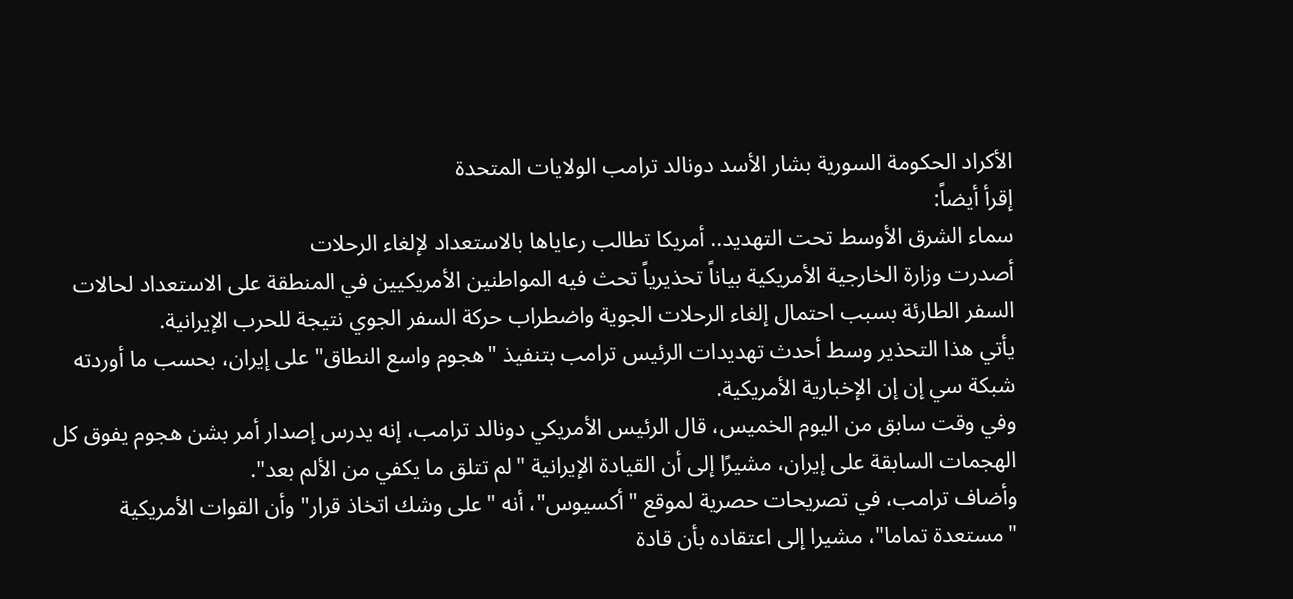الأكراد الحكومة السورية بشار الأسد دونالد ترامب الولایات المتحدة
إقرأ أيضاً:
سماء الشرق الأوسط تحت التهديد.. أمريكا تطالب رعاياها بالاستعداد لإلغاء الرحلات
أصدرت وزارة الخارجية الأمريكية بياناً تحذيرياً تحث فيه المواطنين الأمريكيين في المنطقة على الاستعداد لحالات السفر الطارئة بسبب احتمال إلغاء الرحلات الجوية واضطراب حركة السفر الجوي نتيجة للحرب الإيرانية.
يأتي هذا التحذير وسط أحدث تهديدات الرئيس ترامب بتنفيذ "هجوم واسع النطاق" على إيران، بحسب ما أوردته شبكة سي إن إن الإخبارية الأمريكية.
وفي وقت سابق من اليوم الخميس، قال الرئيس الأمريكي دونالد ترامب، إنه يدرس إصدار أمر بشن هجوم يفوق كل الهجمات السابقة على إيران، مشيرًا إلى أن القيادة الإيرانية "لم تتلق ما يكفي من الألم بعد".
وأضاف ترامب، في تصريحات حصرية لموقع "أكسيوس"، أنه "على وشك اتخاذ قرار" وأن القوات الأمريكية "مستعدة تماما"، مشيرا إلى اعتقاده بأن قادة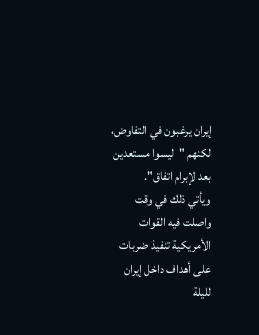إيران يرغبون في التفاوض، لكنهم "ليسوا مستعدين بعد لإبرام اتفاق".
ويأتي ذلك في وقت واصلت فيه القوات الأمريكية تنفيذ ضربات على أهداف داخل إيران لليلة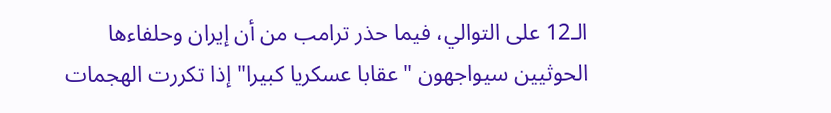الـ12 على التوالي، فيما حذر ترامب من أن إيران وحلفاءها الحوثيين سيواجهون "عقابا عسكريا كبيرا" إذا تكررت الهجمات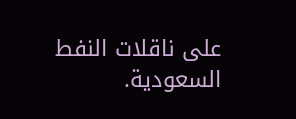على ناقلات النفط السعودية.